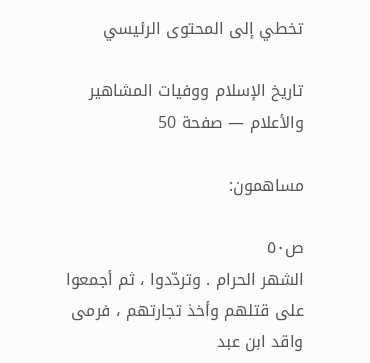تخطي إلى المحتوى الرئيسي

تاريخ الإسلام ووفيات المشاهير والأعلام — صفحة 50

مساهمون:

ص٥٠
الشهر الحرام . وتردّدوا ، ثم أجمعوا على قتلهم وأخذ تجارتهم ، فرمى واقد ابن عبد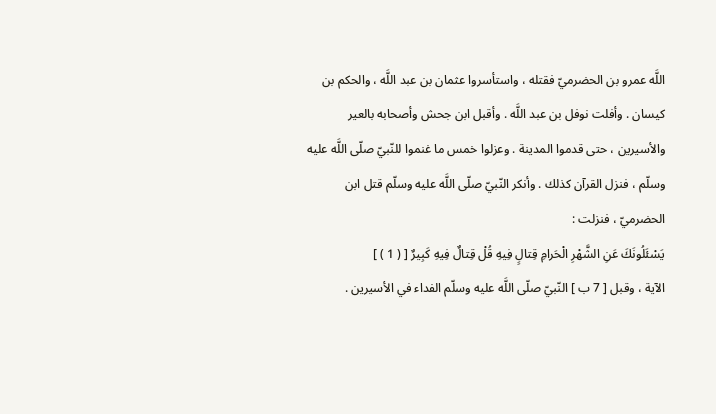اللَّه عمرو بن الحضرميّ فقتله ، واستأسروا عثمان بن عبد اللَّه ، والحكم بن كيسان . وأفلت نوفل بن عبد اللَّه . وأقبل ابن جحش وأصحابه بالعير والأسيرين ، حتى قدموا المدينة . وعزلوا خمس ما غنموا للنّبيّ صلّى اللَّه عليه وسلّم ، فنزل القرآن كذلك . وأنكر النّبيّ صلّى اللَّه عليه وسلّم قتل ابن الحضرميّ ، فنزلت :
يَسْئَلُونَكَ عَنِ الشَّهْرِ الْحَرامِ قِتالٍ فِيهِ قُلْ قِتالٌ فِيهِ كَبِيرٌ [ ( 1 ) ]
الآية ، وقبل [ 7 ب ] النّبيّ صلّى اللَّه عليه وسلّم الفداء في الأسيرين .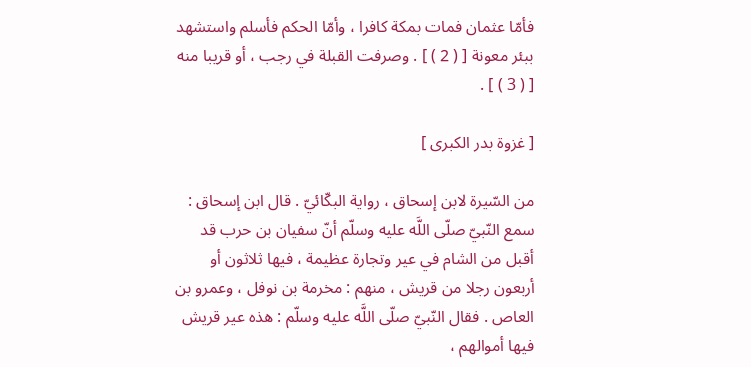فأمّا عثمان فمات بمكة كافرا ، وأمّا الحكم فأسلم واستشهد ببئر معونة [ ( 2 ) ] . وصرفت القبلة في رجب ، أو قريبا منه [ ( 3 ) ] .

[ غزوة بدر الكبرى ]

من السّيرة لابن إسحاق ، رواية البكّائيّ . قال ابن إسحاق : سمع النّبيّ صلّى اللَّه عليه وسلّم أنّ سفيان بن حرب قد أقبل من الشام في عير وتجارة عظيمة ، فيها ثلاثون أو أربعون رجلا من قريش ، منهم : مخرمة بن نوفل ، وعمرو بن العاص . فقال النّبيّ صلّى اللَّه عليه وسلّم : هذه عير قريش فيها أموالهم ،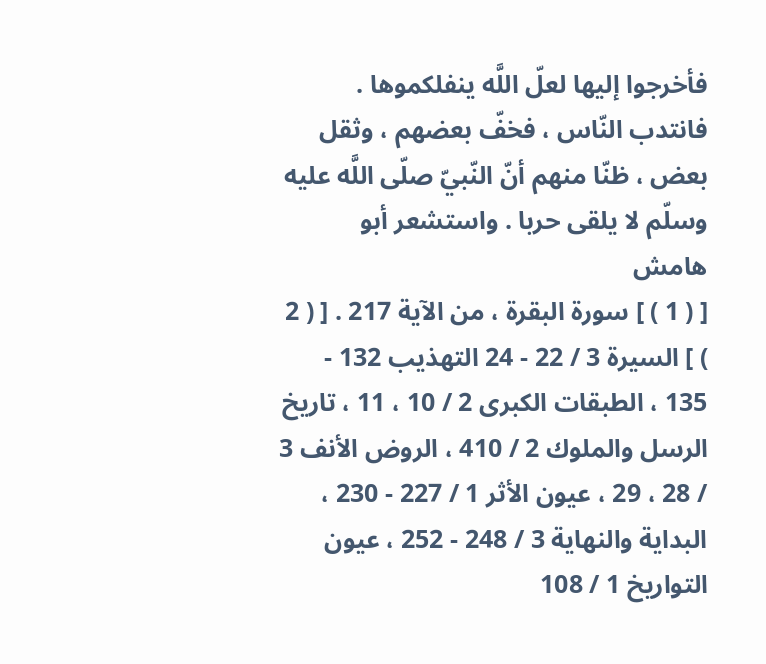فأخرجوا إليها لعلّ اللَّه ينفلكموها . فانتدب النّاس ، فخفّ بعضهم ، وثقل بعض ، ظنّا منهم أنّ النّبيّ صلّى اللَّه عليه وسلّم لا يلقى حربا . واستشعر أبو
هامش
[ ( 1 ) ] سورة البقرة ، من الآية 217 . [ ( 2 ) ] السيرة 3 / 22 - 24 التهذيب 132 - 135 ، الطبقات الكبرى 2 / 10 ، 11 ، تاريخ الرسل والملوك 2 / 410 ، الروض الأنف 3 / 28 ، 29 ، عيون الأثر 1 / 227 - 230 ، البداية والنهاية 3 / 248 - 252 ، عيون التواريخ 1 / 108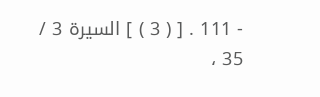- 111 . [ ( 3 ) ] السيرة 3 / 35 ،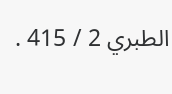الطبري 2 / 415 .